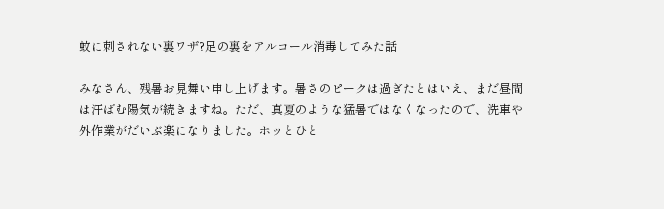蚊に刺されない裏ワザ?足の裏をアルコール消毒してみた話

みなさん、残暑お見舞い申し上げます。暑さのピークは過ぎたとはいえ、まだ昼間は汗ばむ陽気が続きますね。ただ、真夏のような猛暑ではなくなったので、洗車や外作業がだいぶ楽になりました。ホッとひと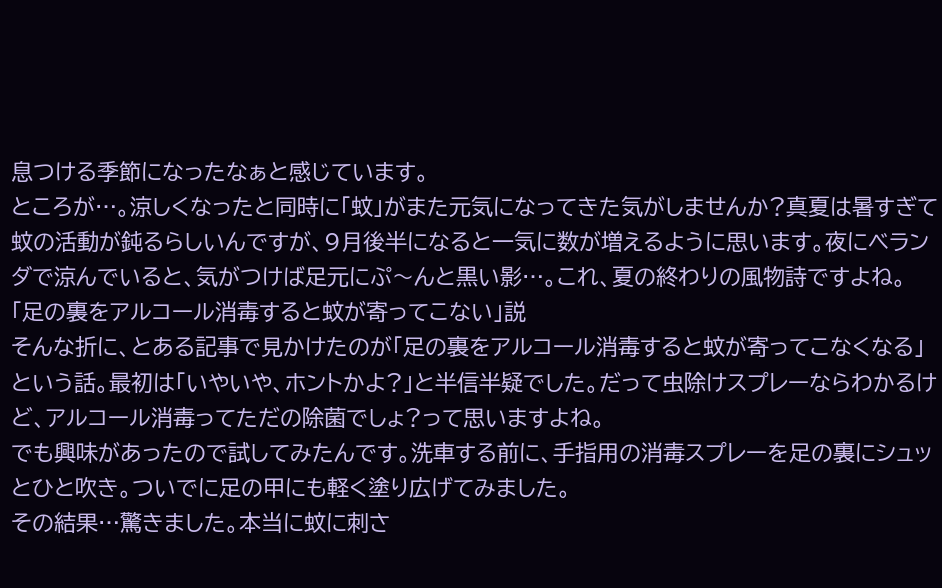息つける季節になったなぁと感じています。
ところが…。涼しくなったと同時に「蚊」がまた元気になってきた気がしませんか?真夏は暑すぎて蚊の活動が鈍るらしいんですが、9月後半になると一気に数が増えるように思います。夜にベランダで涼んでいると、気がつけば足元にぷ〜んと黒い影…。これ、夏の終わりの風物詩ですよね。
「足の裏をアルコール消毒すると蚊が寄ってこない」説
そんな折に、とある記事で見かけたのが「足の裏をアルコール消毒すると蚊が寄ってこなくなる」という話。最初は「いやいや、ホントかよ?」と半信半疑でした。だって虫除けスプレーならわかるけど、アルコール消毒ってただの除菌でしょ?って思いますよね。
でも興味があったので試してみたんです。洗車する前に、手指用の消毒スプレーを足の裏にシュッとひと吹き。ついでに足の甲にも軽く塗り広げてみました。
その結果…驚きました。本当に蚊に刺さ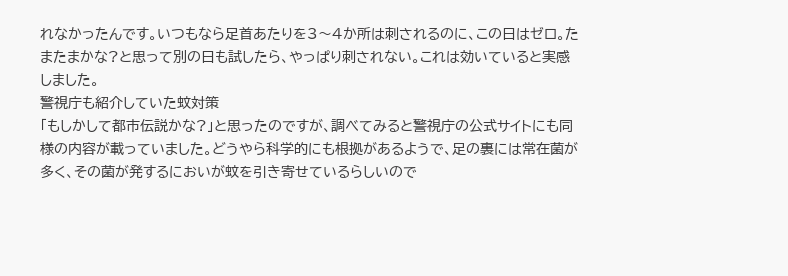れなかったんです。いつもなら足首あたりを3〜4か所は刺されるのに、この日はゼロ。たまたまかな?と思って別の日も試したら、やっぱり刺されない。これは効いていると実感しました。
警視庁も紹介していた蚊対策
「もしかして都市伝説かな?」と思ったのですが、調べてみると警視庁の公式サイトにも同様の内容が載っていました。どうやら科学的にも根拠があるようで、足の裏には常在菌が多く、その菌が発するにおいが蚊を引き寄せているらしいので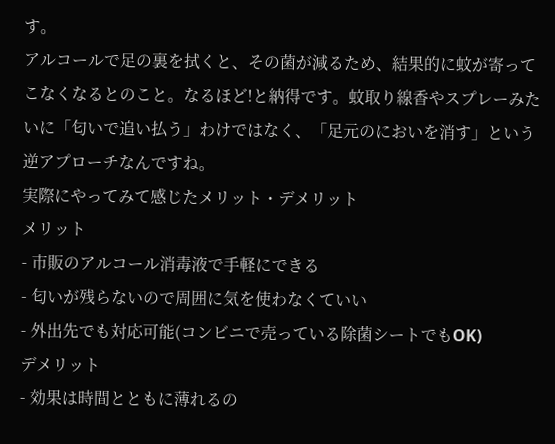す。
アルコールで足の裏を拭くと、その菌が減るため、結果的に蚊が寄ってこなくなるとのこと。なるほど!と納得です。蚊取り線香やスプレーみたいに「匂いで追い払う」わけではなく、「足元のにおいを消す」という逆アプローチなんですね。
実際にやってみて感じたメリット・デメリット
メリット
- 市販のアルコール消毒液で手軽にできる
- 匂いが残らないので周囲に気を使わなくていい
- 外出先でも対応可能(コンビニで売っている除菌シートでもOK)
デメリット
- 効果は時間とともに薄れるの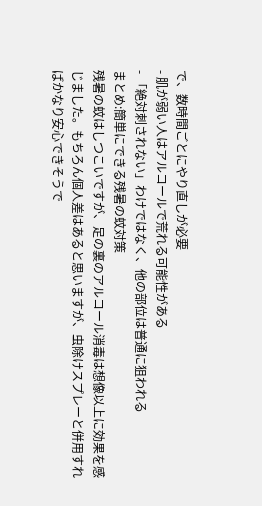で、数時間ごとにやり直しが必要
- 肌が弱い人はアルコールで荒れる可能性がある
- 「絶対刺されない」わけではなく、他の部位は普通に狙われる
まとめ:簡単にできる残暑の蚊対策
残暑の蚊はしつこいですが、足の裏のアルコール消毒は想像以上に効果を感じました。もちろん個人差はあると思いますが、虫除けスプレーと併用すればかなり安心できそうで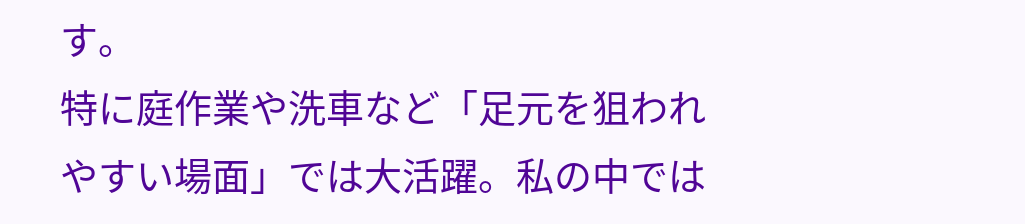す。
特に庭作業や洗車など「足元を狙われやすい場面」では大活躍。私の中では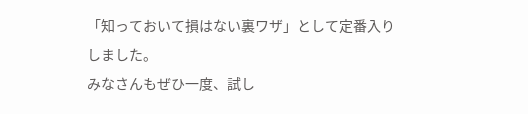「知っておいて損はない裏ワザ」として定番入りしました。
みなさんもぜひ一度、試し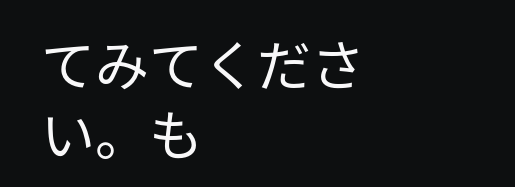てみてください。も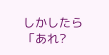しかしたら「あれ?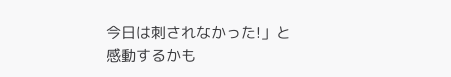今日は刺されなかった!」と感動するかも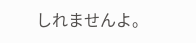しれませんよ。